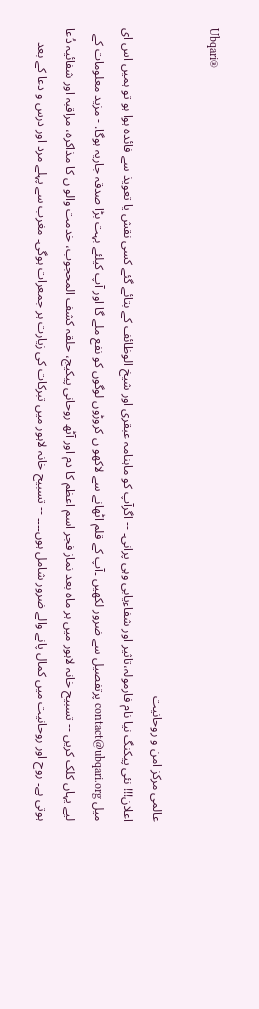Ubqari®

عالمی مرکز امن و روحانیت
اعلان!!! نئی پیکنگ نیا نام فارمولہ،تاثیر اور شفاءیابی وہی پرانی۔ -- اگرآپ کو ماہنامہ عبقری اور شیخ الوظائف کے بتائے گئے کسی نقش یا تعویذ سے فائدہ ہوا ہو تو ہمیں اس ای میل contact@ubqari.org پرتفصیل سے ضرور لکھیں ۔آپ کے قلم اٹھانے سے لاکھو ں کروڑوں لوگوں کو نفع ملے گا اور آپ کیلئے بہت بڑا صدقہ جاریہ ہوگا. - مزید معلومات کے لیے یہاں کلک کریں -- تسبیح خانہ لاہور میں ہر ماہ بعد نماز فجر اسم اعظم کا دم اور آٹھ روحانی پیکیج، حلقہ کشف المحجوب، خدمت والو ں کا مذاکرہ، مراقبہ اور شفائیہ دُعا ہوتی ہے۔ روح اور روحانیت میں کمال پانے والے ضرور شامل ہوں۔۔۔۔ -- تسبیح خانہ لاہور میں تبرکات کی زیارت ہر جمعرات ہوگی۔ مغرب سے پہلے مرد اور درس و دعا کے بعد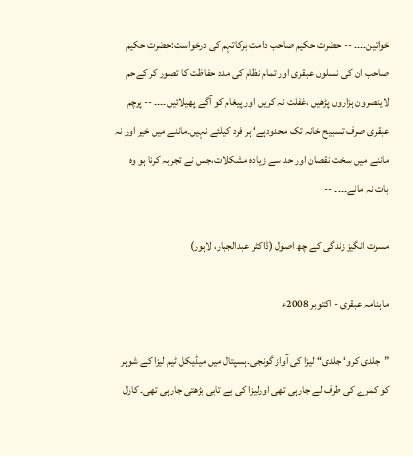خواتین۔۔۔۔ -- حضرت حکیم صاحب دامت برکاتہم کی درخواست:حضرت حکیم صاحب ان کی نسلوں عبقری اور تمام نظام کی مدد حفاظت کا تصور کر کےحم لاینصرون ہزاروں پڑھیں ،غفلت نہ کریں اور پیغام کو آگے پھیلائیں۔۔۔۔ -- پرچم عبقری صرف تسبیح خانہ تک محدودہے‘ ہر فرد کیلئے نہیں۔ماننے میں خیر اور نہ ماننے میں سخت نقصان اور حد سے زیادہ مشکلات،جس نے تجربہ کرنا ہو وہ بات نہ مانے۔۔۔۔ --

مسرت انگیز زندگی کے چھ اصول (ڈاکٹر عبدالجبار، لاہور)

ماہنامہ عبقری - اکتوبر 2008ء

”جلدی کرو‘ جلدی“ لیزا کی آواز گونجی۔ہسپتال میں میڈیکل ٹیم لیزا کے شوہر کو کمرے کی طرف لے جارہی تھی اورلیزا کی بے تابی بڑھتی جارہی تھی۔ کارل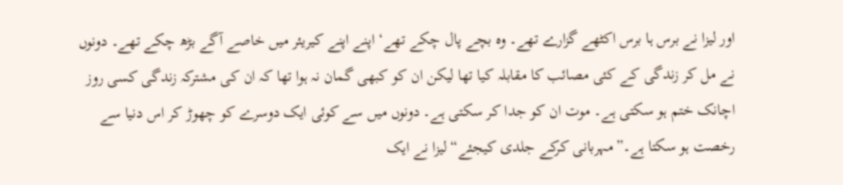اور لیزا نے برس ہا برس اکٹھے گزارے تھے۔ وہ بچے پال چکے تھے‘ اپنے اپنے کیریئر میں خاصے آگے بڑھ چکے تھے۔ دونوں نے مل کر زندگی کے کئی مصائب کا مقابلہ کیا تھا لیکن ان کو کبھی گمان نہ ہوا تھا کہ ان کی مشترکہ زندگی کسی روز اچانک ختم ہو سکتی ہے۔ موت ان کو جدا کر سکتی ہے۔ دونوں میں سے کوئی ایک دوسرے کو چھوڑ کر اس دنیا سے رخصت ہو سکتا ہے۔”مہربانی کرکے جلدی کیجئے“ لیزا نے ایک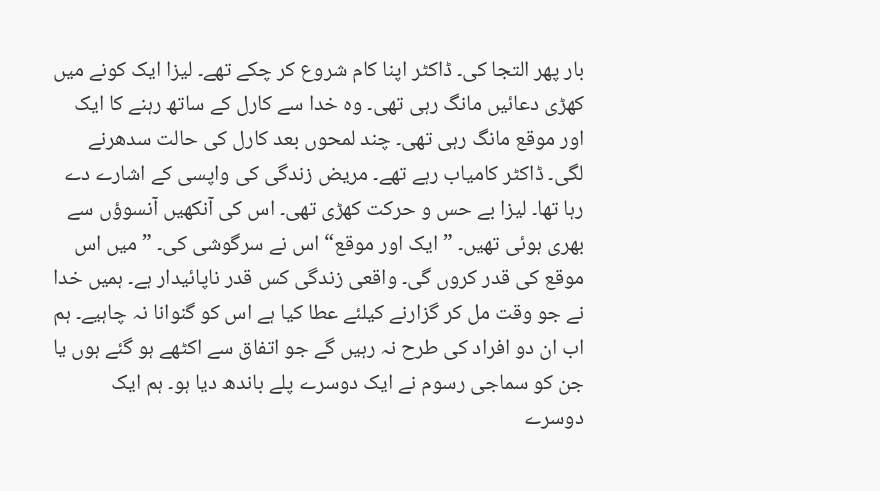بار پھر التجا کی۔ ڈاکٹر اپنا کام شروع کر چکے تھے۔ لیزا ایک کونے میں کھڑی دعائیں مانگ رہی تھی۔ وہ خدا سے کارل کے ساتھ رہنے کا ایک اور موقع مانگ رہی تھی۔ چند لمحوں بعد کارل کی حالت سدھرنے لگی۔ ڈاکٹر کامیاب رہے تھے۔ مریض زندگی کی واپسی کے اشارے دے رہا تھا۔ لیزا بے حس و حرکت کھڑی تھی۔ اس کی آنکھیں آنسوؤں سے بھری ہوئی تھیں۔ ”ایک اور موقع“ اس نے سرگوشی کی۔ ”میں اس موقع کی قدر کروں گی۔ واقعی زندگی کس قدر ناپائیدار ہے۔ ہمیں خدا نے جو وقت مل کر گزارنے کیلئے عطا کیا ہے اس کو گنوانا نہ چاہیے۔ ہم اب ان دو افراد کی طرح نہ رہیں گے جو اتفاق سے اکٹھے ہو گئے ہوں یا جن کو سماجی رسوم نے ایک دوسرے پلے باندھ دیا ہو۔ ہم ایک دوسرے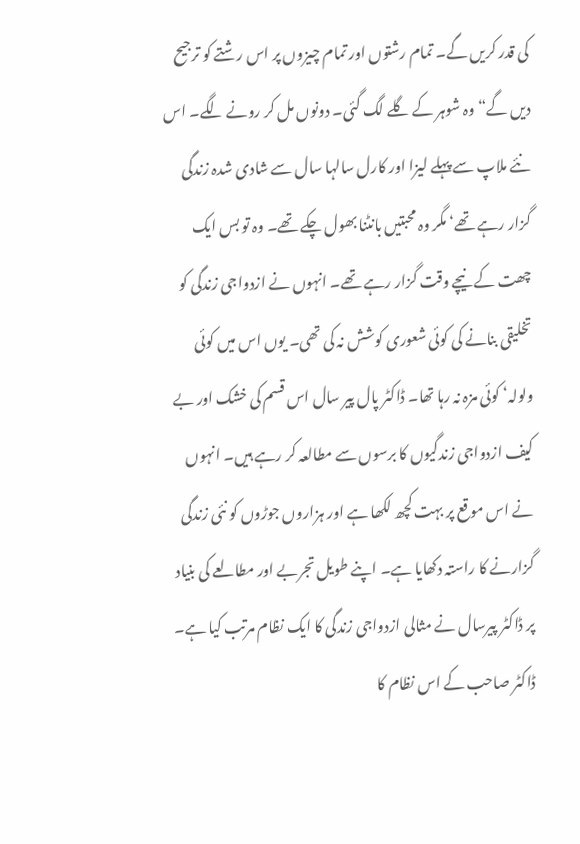کی قدر کریں گے۔ تمام رشتوں اور تمام چیزوں پر اس رشتے کو ترجیح دیں گے“ وہ شوہر کے گلے لگ گئی۔ دونوں مل کر رونے لگے۔ اس نئے ملاپ سے پہلے لیزا اور کارل سالہا سال سے شادی شدہ زندگی گزار رہے تھے‘ مگر وہ محبتیں بانٹنا بھول چکے تھے۔ وہ تو بس ایک چھت کے نیچے وقت گزار رہے تھے۔ انہوں نے ازدواجی زندگی کو تخلیقی بنانے کی کوئی شعوری کوشش نہ کی تھی۔ یوں اس میں کوئی ولولہ‘ کوئی مزہ نہ رہا تھا۔ ڈاکٹر پال پیر سال اس قسم کی خشک اور بے کیف ازدواجی زندگیوں کا برسوں سے مطالعہ کر رہے ہیں۔ انہوں نے اس موقع پر بہت کچھ لکھا ہے اور ہزاروں جوڑوں کو نئی زندگی گزارنے کا راستہ دکھایا ہے۔ اپنے طویل تجربے اور مطالعے کی بنیاد پر ڈاکٹر پیرسال نے مثالی ازدواجی زندگی کا ایک نظام مرتب کیا ہے۔ ڈاکٹر صاحب کے اس نظام کا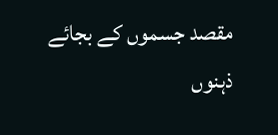مقصد جسموں کے بجائے ذہنوں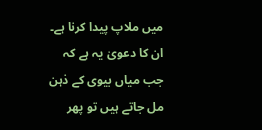میں ملاپ پیدا کرنا ہے۔ ان کا دعویٰ یہ ہے کہ جب میاں بیوی کے ذہن مل جاتے ہیں تو پھر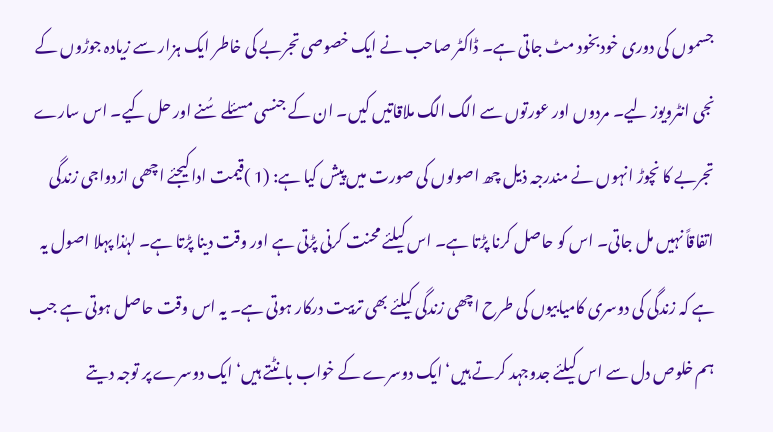جسموں کی دوری خودبخود مٹ جاتی ہے۔ ڈاکٹر صاحب نے ایک خصوصی تجربے کی خاطر ایک ہزار سے زیادہ جوڑوں کے نجی انٹرویوز لیے۔ مردوں اور عورتوں سے الگ الگ ملاقاتیں کیں۔ ان کے جنسی مسئلے سُنے اور حل کیے۔ اس سارے تجربے کا نچوڑ انہوں نے مندرجہ ذیل چھ اصولوں کی صورت میں پیش کیا ہے: (1 )قیمت ادا کیجئے اچھی ازدواجی زندگی اتفاقاً نہیں مل جاتی۔ اس کو حاصل کرنا پڑتا ہے۔ اس کیلئے محنت کرنی پڑتی ہے اور وقت دینا پڑتا ہے۔ لہٰذا پہلا اصول یہ ہے کہ زندگی کی دوسری کامیابیوں کی طرح اچھی زندگی کیلئے بھی تربیت درکار ہوتی ہے۔ یہ اس وقت حاصل ہوتی ہے جب ہم خلوص دل سے اس کیلئے جدوجہد کرتے ہیں‘ ایک دوسرے کے خواب بانٹتے ہیں‘ ایک دوسرے پر توجہ دیتے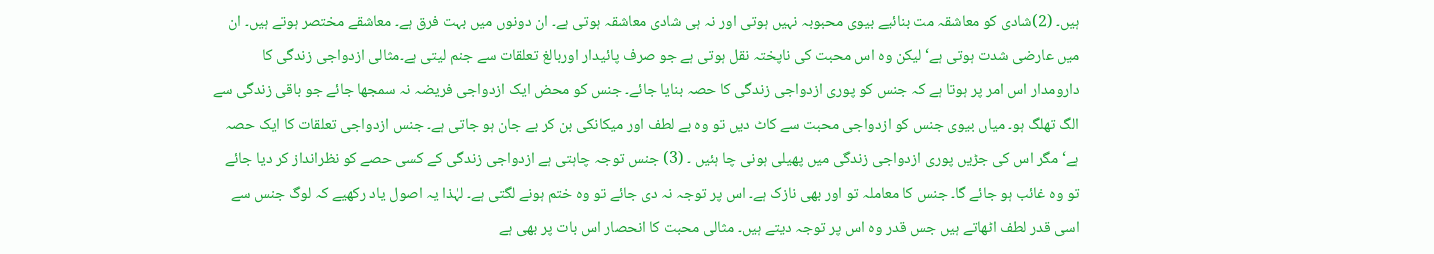ہیں۔ (2)شادی کو معاشقہ مت بنائیے بیوی محبوبہ نہیں ہوتی اور نہ ہی شادی معاشقہ ہوتی ہے۔ ان دونوں میں بہت فرق ہے۔ معاشقے مختصر ہوتے ہیں۔ ان میں عارضی شدت ہوتی ہے‘ لیکن وہ اس محبت کی ناپختہ نقل ہوتی ہے جو صرف پائیدار اوربالغ تعلقات سے جنم لیتی ہے۔مثالی ازدواجی زندگی کا دارومدار اس امر پر ہوتا ہے کہ جنس کو پوری ازدواجی زندگی کا حصہ بنایا جائے۔ جنس کو محض ایک ازدواجی فریضہ نہ سمجھا جائے جو باقی زندگی سے الگ تھلگ ہو۔ میاں بیوی جنس کو ازدواجی محبت سے کاٹ دیں تو وہ بے لطف اور میکانکی بن کر بے جان ہو جاتی ہے۔ جنس ازدواجی تعلقات کا ایک حصہ ہے‘ مگر اس کی جڑیں پوری ازدواجی زندگی میں پھیلی ہونی چا ہئیں ۔ (3) جنس توجہ چاہتی ہے ازدواجی زندگی کے کسی حصے کو نظرانداز کر دیا جائے تو وہ غائب ہو جائے گا۔ جنس کا معاملہ تو اور بھی نازک ہے۔ اس پر توجہ نہ دی جائے تو وہ ختم ہونے لگتی ہے۔ لہٰذا یہ اصول یاد رکھیے کہ لوگ جنس سے اسی قدر لطف اٹھاتے ہیں جس قدر وہ اس پر توجہ دیتے ہیں۔ مثالی محبت کا انحصار اس بات پر بھی ہے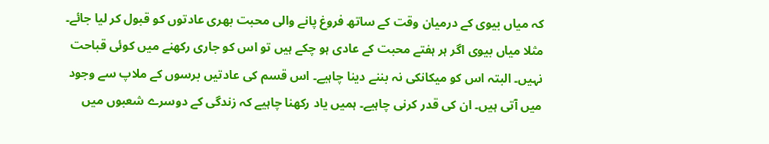کہ میاں بیوی کے درمیان وقت کے ساتھ فروغ پانے والی محبت بھری عادتوں کو قبول کر لیا جائے۔ مثلا میاں بیوی اگر ہر ہفتے محبت کے عادی ہو چکے ہیں تو اس کو جاری رکھنے میں کوئی قباحت نہیں۔ البتہ اس کو میکانکی نہ بننے دینا چاہیے۔ اس قسم کی عادتیں برسوں کے ملاپ سے وجود میں آتی ہیں۔ ان کی قدر کرنی چاہیے۔ ہمیں یاد رکھنا چاہیے کہ زندگی کے دوسرے شعبوں میں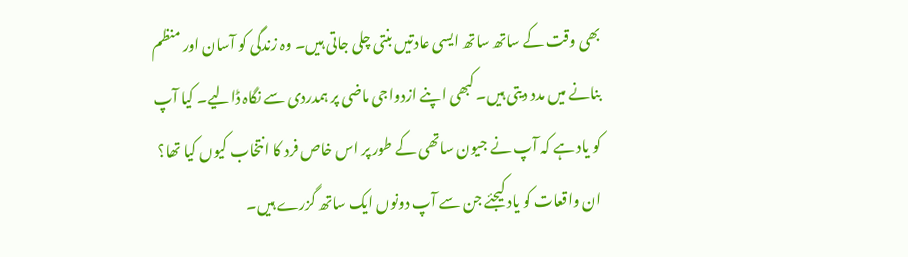بھی وقت کے ساتھ ساتھ ایسی عادتیں بنتی چلی جاتی ہیں۔ وہ زندگی کو آسان اور منظم بنانے میں مدد دیتی ہیں۔ کبھی اپنے ازدواجی ماضی پر ہمدردی سے نگاہ ڈالیے۔ کیا آپ کو یاد ہے کہ آپ نے جیون ساتھی کے طور پر اس خاص فرد کا انتخاب کیوں کیا تھا؟ ان واقعات کو یاد کیجئے جن سے آپ دونوں ایک ساتھ گزرے ہیں۔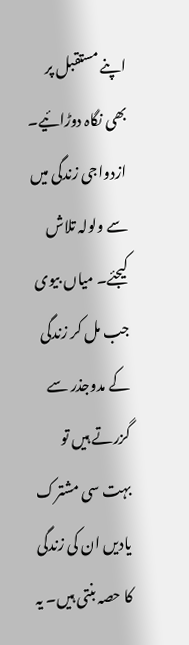اپنے مستقبل پر بھی نگاہ دوڑائیے۔ ازدواجی زندگی میں سے ولولہ تلاش کیجئے۔ میاں بیوی جب مل کر زندگی کے مدوجذر سے گزرتے ہیں تو بہت سی مشترک یادیں ان کی زندگی کا حصہ بنتی ہیں۔ یہ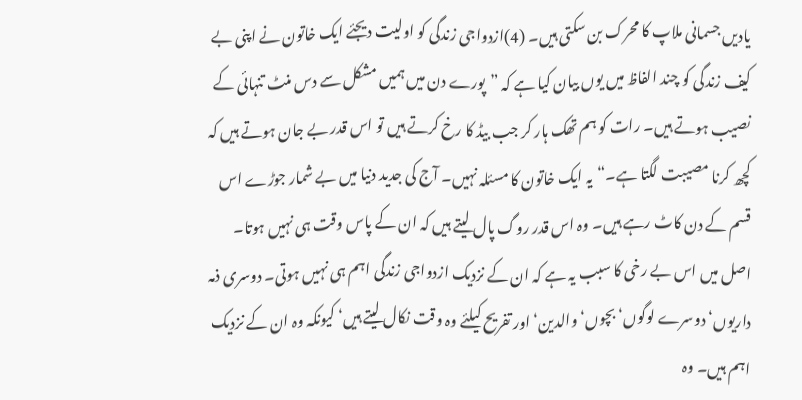یادیں جسمانی ملاپ کا محرک بن سکتی ہیں۔ (4)ازدواجی زندگی کو اولیت دیجئے ایک خاتون نے اپنی بے کیف زندگی کو چند الفاظ میں یوں بیان کیا ہے کہ ”پورے دن میں ہمیں مشکل سے دس منٹ تنہائی کے نصیب ہوتے ہیں۔ رات کو ہم تھک ہار کر جب بیڈ کا رخ کرتے ہیں تو اس قدر بے جان ہوتے ہیں کہ کچھ کرنا مصیبت لگتا ہے۔“یہ ایک خاتون کا مسئلہ نہیں۔ آج کی جدید دنیا میں بے شمار جوڑے اس قسم کے دن کاٹ رہے ہیں۔ وہ اس قدر روگ پال لیتے ہیں کہ ان کے پاس وقت ہی نہیں ہوتا۔ اصل میں اس بے رخی کا سبب یہ ہے کہ ان کے نزدیک ازدواجی زندگی اہم ہی نہیں ہوتی۔ دوسری ذمہ داریوں‘ دوسرے لوگوں‘ بچوں‘ والدین‘ اور تفریح کیلئے وہ وقت نکال لیتے ہیں‘ کیونکہ وہ ان کے نزدیک اہم ہیں۔ وہ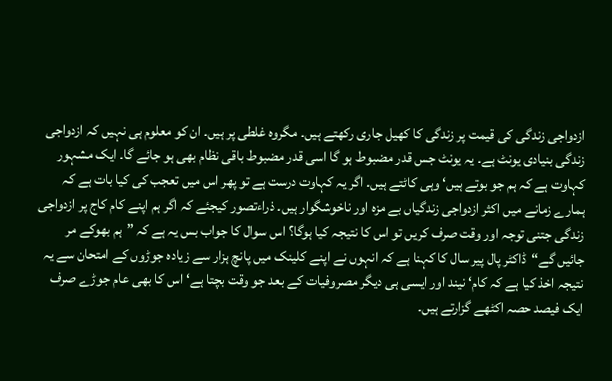ازدواجی زندگی کی قیمت پر زندگی کا کھیل جاری رکھتے ہیں۔ مگروہ غلطی پر ہیں۔ ان کو معلوم ہی نہیں کہ ازدواجی زندگی بنیادی یونٹ ہے۔ یہ یونٹ جس قدر مضبوط ہو گا اسی قدر مضبوط باقی نظام بھی ہو جائے گا۔ ایک مشہور کہاوت ہے کہ ہم جو بوتے ہیں‘ وہی کاٹتے ہیں۔ اگر یہ کہاوت درست ہے تو پھر اس میں تعجب کی کیا بات ہے کہ ہمارے زمانے میں اکثر ازدواجی زندگیاں بے مزہ اور ناخوشگوار ہیں۔ ذراءتصور کیجئے کہ اگر ہم اپنے کام کاج پر ازدواجی زندگی جتنی توجہ اور وقت صرف کریں تو اس کا نتیجہ کیا ہوگا؟ اس سوال کا جواب بس یہ ہے کہ ”ہم بھوکے مر جائیں گے“ڈاکٹر پال پیر سال کا کہنا ہے کہ انہوں نے اپنے کلینک میں پانچ ہزار سے زیادہ جوڑوں کے امتحان سے یہ نتیجہ اخذ کیا ہے کہ کام‘ نیند اور ایسی ہی دیگر مصروفیات کے بعد جو وقت بچتا ہے‘ اس کا بھی عام جوڑے صرف ایک فیصد حصہ اکٹھے گزارتے ہیں۔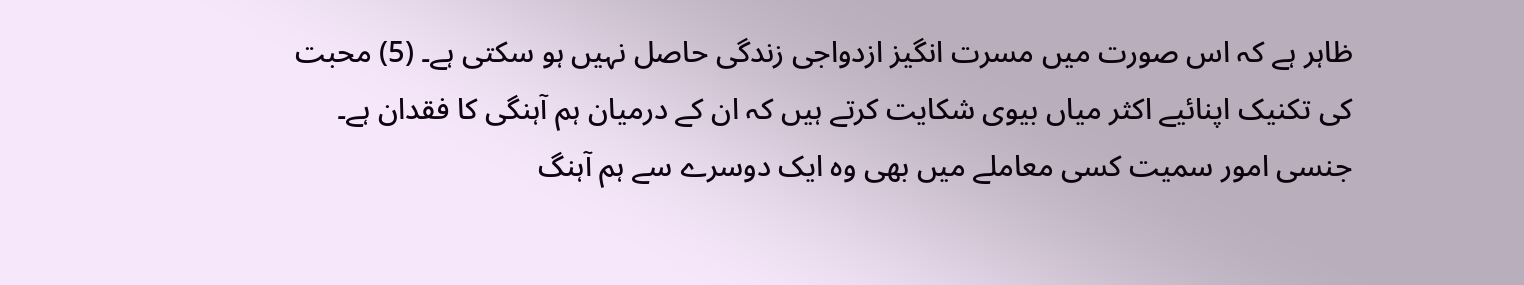ظاہر ہے کہ اس صورت میں مسرت انگیز ازدواجی زندگی حاصل نہیں ہو سکتی ہے۔ (5) محبت کی تکنیک اپنائیے اکثر میاں بیوی شکایت کرتے ہیں کہ ان کے درمیان ہم آہنگی کا فقدان ہے۔ جنسی امور سمیت کسی معاملے میں بھی وہ ایک دوسرے سے ہم آہنگ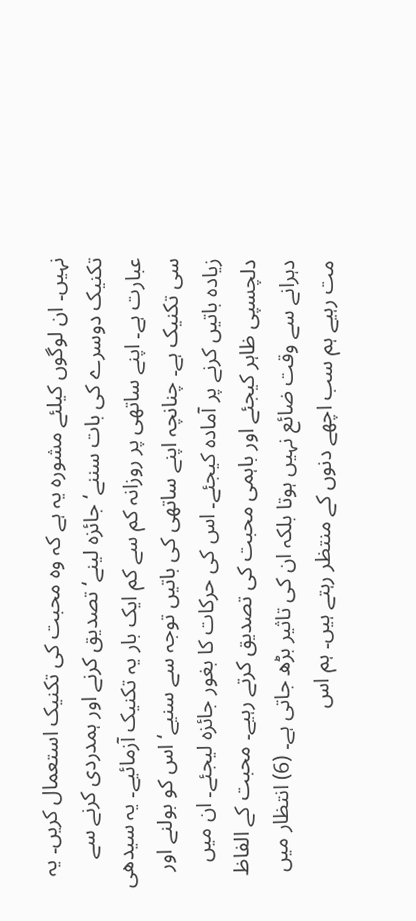نہیں۔ ان لوگوں کیلئے مشورہ یہ ہے کہ وہ محبت کی تکنیک استعمال کریں۔ یہ تکنیک دوسرے کی بات سننے‘ جائزہ لینے‘ تصدیق کرنے اور ہمدردی کرنے سے عبارت ہے۔ اپنے ساتھی پر روزانہ کم سے کم ایک بار یہ تکنیک آزمائیے۔ یہ سیدھی سی تکنیک ہے۔ چنانچہ اپنے ساتھی کی باتیں توجہ سے سنیے‘ اس کو بولنے اور زیادہ باتیں کرنے پر آمادہ کیجئے۔ اس کی حرکات کا بغور جائزہ لیجئے۔ ان میں دلچسپی ظاہر کیجئے اور باہمی محبت کی تصدیق کرتے رہیے۔ محبت کے الفاظ دہرانے سے وقت ضائع نہیں ہوتا بلکہ ان کی تاثیر بڑھ جاتی ہے۔ (6) انتظار میں مت رہیے ہم سب اچھے دنوں کے منتظر رہتے ہیں۔ ہم اس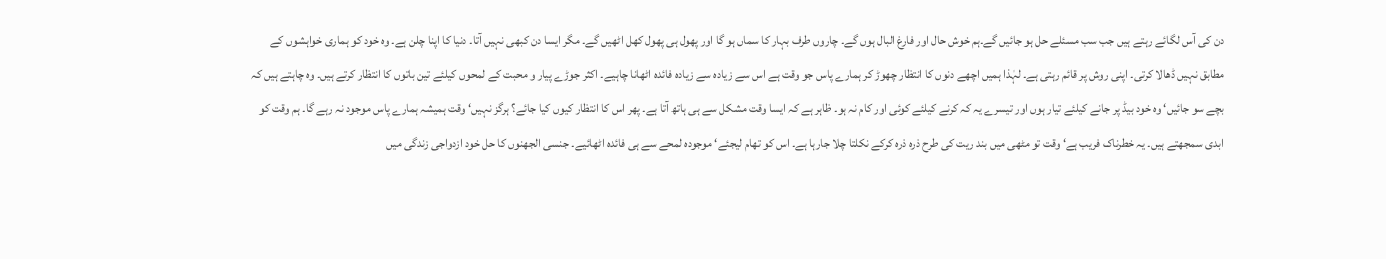دن کی آس لگائے رہتے ہیں جب سب مسئلے حل ہو جائیں گے۔ہم خوش حال اور فارغ البال ہوں گے۔ چاروں طرف بہار کا سماں ہو گا اور پھول ہی پھول کھل اٹھیں گے۔ مگر ایسا دن کبھی نہیں آتا۔ دنیا کا اپنا چلن ہے۔ وہ خود کو ہماری خواہشوں کے مطابق نہیں ڈھالا کرتی۔ اپنی روش پر قائم رہتی ہے۔ لہٰذا ہمیں اچھے دنوں کا انتظار چھوڑ کر ہمارے پاس جو وقت ہے اس سے زیادہ سے زیادہ فائدہ اٹھانا چاہیے۔ اکثر جوڑے پیار و محبت کے لمحوں کیلئے تین باتوں کا انتظار کرتے ہیں۔ وہ چاہتے ہیں کہ بچے سو جائیں‘ وہ خود بیڈ پر جانے کیلئے تیار ہوں اور تیسرے یہ کہ کرنے کیلئے کوئی اور کام نہ ہو۔ ظاہر ہے کہ ایسا وقت مشکل سے ہی ہاتھ آتا ہے۔ پھر اس کا انتظار کیوں کیا جائے؟ ہرگز نہیں‘ وقت ہمیشہ ہمارے پاس موجود نہ رہے گا۔ ہم وقت کو ابدی سمجھتے ہیں۔ یہ خطرناک فریب ہے‘ وقت تو مٹھی میں بند ریت کی طرح ذرہ ذرہ کرکے نکلتا چلا جارہا ہے۔ اس کو تھام لیجئے‘ موجودہ لمحے سے ہی فائدہ اٹھائیے۔ جنسی الجھنوں کا حل خود ازدواجی زندگی میں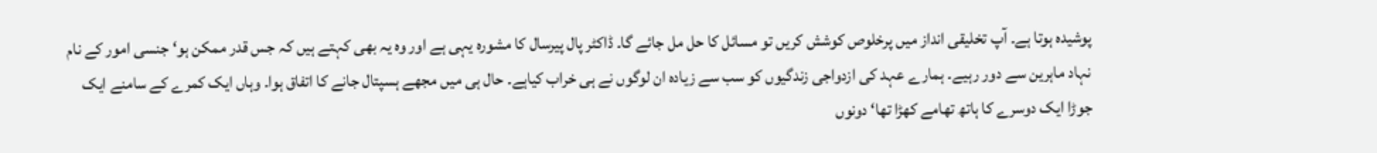پوشیدہ ہوتا ہے۔ آپ تخلیقی انداز میں پرخلوص کوشش کریں تو مسائل کا حل مل جائے گا۔ ڈاکٹر پال پیرسال کا مشورہ یہی ہے اور وہ یہ بھی کہتے ہیں کہ جس قدر ممکن ہو‘ جنسی امور کے نام نہاد ماہرین سے دور رہیے۔ ہمارے عہد کی ازدواجی زندگیوں کو سب سے زیادہ ان لوگوں نے ہی خراب کیاہے۔ حال ہی میں مجھے ہسپتال جانے کا اتفاق ہوا۔ وہاں ایک کمرے کے سامنے ایک جوڑا ایک دوسرے کا ہاتھ تھامے کھڑا تھا‘ دونوں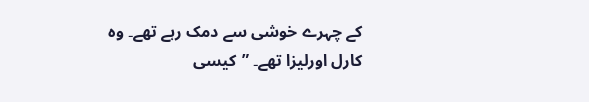کے چہرے خوشی سے دمک رہے تھے۔ وہ کارل اورلیزا تھے۔ ”کیسی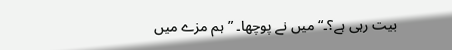بیت رہی ہے؟۔“ میں نے پوچھا۔ ”ہم مزے میں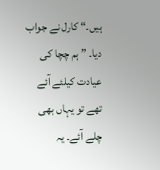ہیں۔“ کارل نے جواب دیا۔ ” ہم چچا کی عیادت کیلئے آئے تھے تو یہاں بھی چلے آئے۔ یہ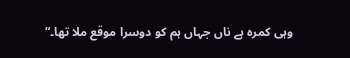وہی کمرہ ہے ناں جہاں ہم کو دوسرا موقع ملا تھا۔“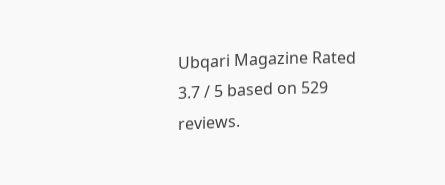Ubqari Magazine Rated 3.7 / 5 based on 529 reviews.